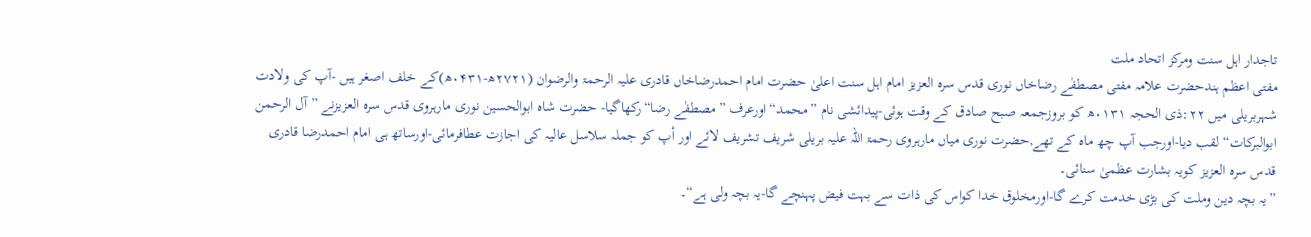تاجدار اہل سنت ومرکز اتحاد ملت
مفتی اعظم ہندحضرت علامہ مفتی مصطفٰے رضاخاں نوری قدس سرہ العزیز امام اہل سنت اعلیٰ حضرت امام احمدرضاخاں قادری علیہ الرحمۃ والرضوان (۲۷۲۱ھ-۰۴۳۱ھ)کے خلف اصغر ہیں -آپ کی ولادت شہربریلی میں ۲۲:ذی الحجہ ۰۱۳۱ھ کو بروزجمعہ صبح صادق کے وقت ہوئی-پیدائشی نام ”محمد“اورعرف ”مصطفٰے رضا“رکھاگیا- حضرت شاہ ابوالحسین نوری مارہروی قدس سرہ العزیزنے ”آل الرحمن ابوالبرکات“لقب دیا-اورجب آپ چھ ماہ کے تھے,حضرت نوری میاں مارہروی رحمۃ اللہ علیہ بریلی شریف تشریف لائے اور أپ کو جملہ سلاسل عالیہ کی اجازت عطافرمائی-اورساتھ ہی امام احمدرضا قادری قدس سرہ العزیز کویہ بشارت عظمیٰ سنائی۔
”یہ بچہ دین وملت کی بڑی خدمت کرے گا-اورمخلوق خدا کواس کی ذات سے بہت فیض پہنچے گا-یہ بچہ ولی ہے“۔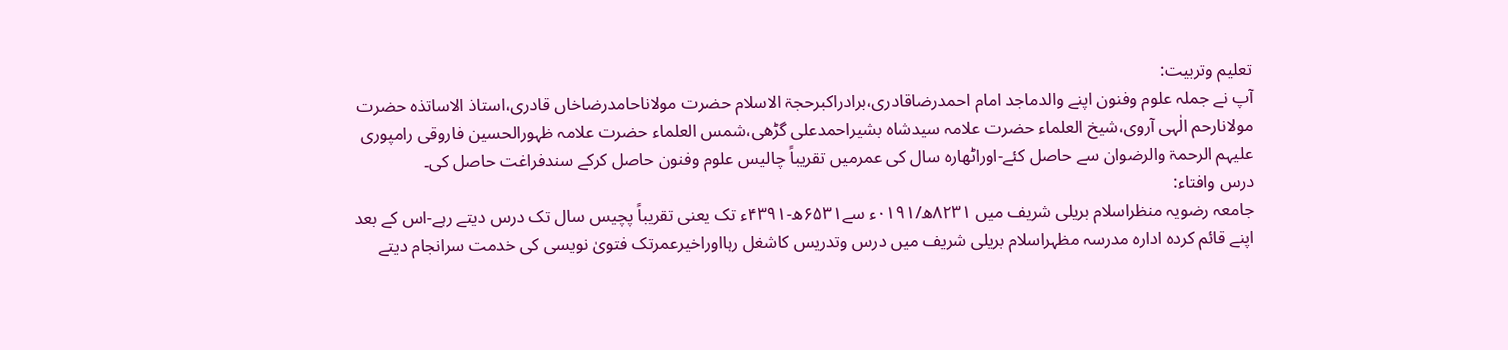تعلیم وتربیت:
آپ نے جملہ علوم وفنون اپنے والدماجد امام احمدرضاقادری،برادراکبرحجۃ الاسلام حضرت مولاناحامدرضاخاں قادری،استاذ الاساتذہ حضرت مولانارحم الٰہی آروی،شیخ العلماء حضرت علامہ سیدشاہ بشیراحمدعلی گڑھی،شمس العلماء حضرت علامہ ظہورالحسین فاروقی رامپوری علیہم الرحمۃ والرضوان سے حاصل کئے-اوراٹھارہ سال کی عمرمیں تقریباً چالیس علوم وفنون حاصل کرکے سندفراغت حاصل کی۔
درس وافتاء:
جامعہ رضویہ منظراسلام بریلی شریف میں ۸۲۳۱ھ/۰۱۹۱ء سے۶۵۳۱ھ-۴۳۹۱ء تک یعنی تقریباً پچیس سال تک درس دیتے رہے-اس کے بعد اپنے قائم کردہ ادارہ مدرسہ مظہراسلام بریلی شریف میں درس وتدریس کاشغل رہااوراخیرعمرتک فتویٰ نویسی کی خدمت سرانجام دیتے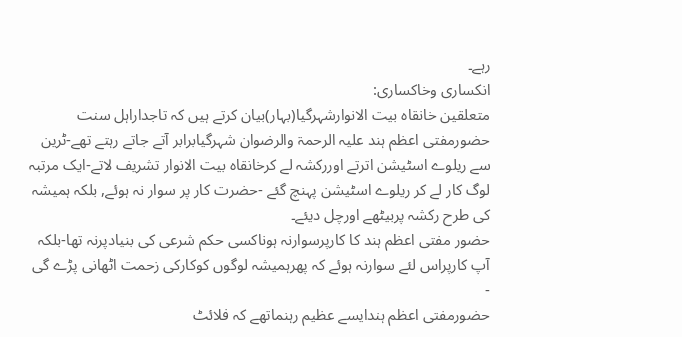رہے۔
انکساری وخاکساری:
متعلقین خانقاہ بیت الانوارشہرگیا(بہار)بیان کرتے ہیں کہ تاجداراہل سنت حضورمفتی اعظم ہند علیہ الرحمۃ والرضوان شہرگیابرابر آتے جاتے رہتے تھے-ٹرین سے ریلوے اسٹیشن اترتے اوررکشہ لے کرخانقاہ بیت الانوار تشریف لاتے-ایک مرتبہ لوگ کار لے کر ریلوے اسٹیشن پہنچ گئے -حضرت کار پر سوار نہ ہوئے, بلکہ ہمیشہ کی طرح رکشہ پربیٹھے اورچل دیئے۔
حضور مفتی اعظم ہند کا کارپرسوارنہ ہوناکسی حکم شرعی کی بنیادپرنہ تھا-بلکہ آپ کارپراس لئے سوارنہ ہوئے کہ پھرہمیشہ لوگوں کوکارکی زحمت اٹھانی پڑے گی -
حضورمفتی اعظم ہندایسے عظیم رہنماتھے کہ فلائٹ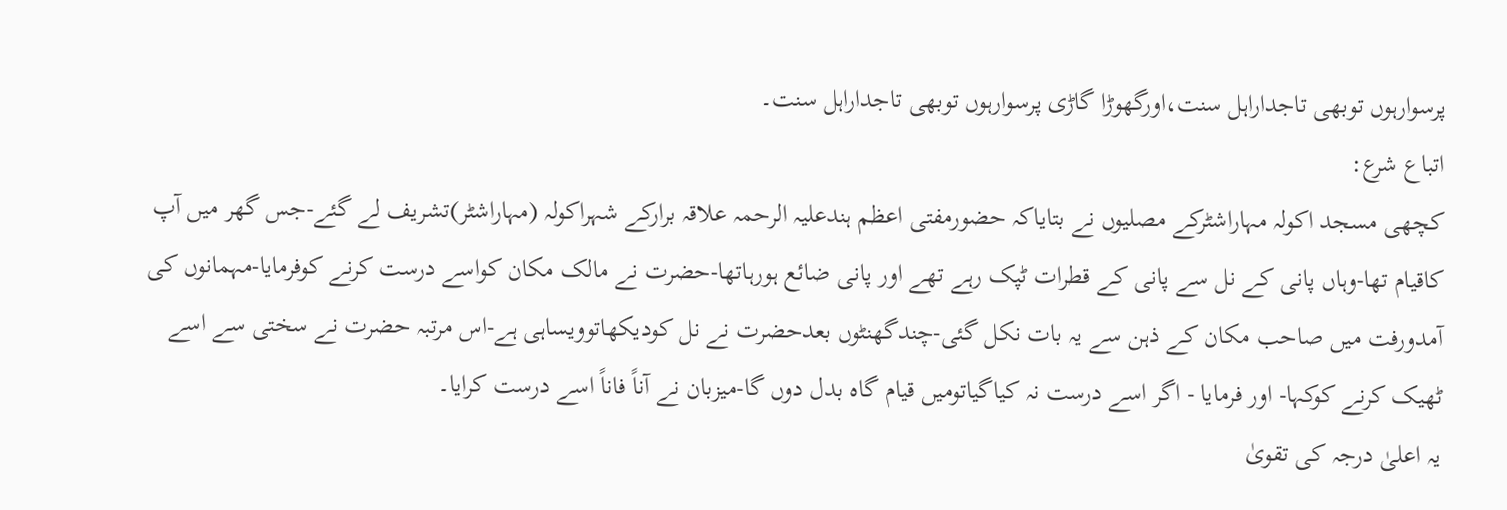پرسوارہوں توبھی تاجداراہل سنت،اورگھوڑا گاڑی پرسوارہوں توبھی تاجداراہل سنت۔
اتباع شرع:
کچھی مسجد اکولہ مہاراشٹرکے مصلیوں نے بتایاکہ حضورمفتی اعظم ہندعلیہ الرحمہ علاقہ برارکے شہراکولہ (مہاراشٹر)تشریف لے گئے-جس گھر میں آپ کاقیام تھا-وہاں پانی کے نل سے پانی کے قطرات ٹپک رہے تھے اور پانی ضائع ہورہاتھا-حضرت نے مالک مکان کواسے درست کرنے کوفرمایا-مہمانوں کی آمدورفت میں صاحب مکان کے ذہن سے یہ بات نکل گئی-چندگھنٹوں بعدحضرت نے نل کودیکھاتوویساہی ہے-اس مرتبہ حضرت نے سختی سے اسے ٹھیک کرنے کوکہا- اور فرمایا - اگر اسے درست نہ کیاگیاتومیں قیام گاہ بدل دوں گا-میزبان نے آناً فاناً اسے درست کرایا۔
یہ اعلیٰ درجہ کی تقویٰ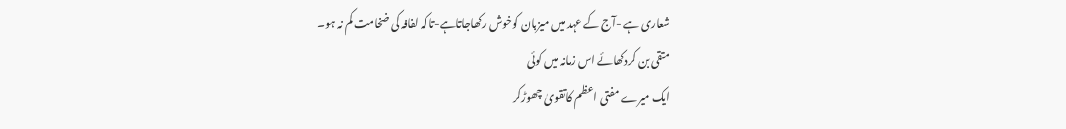شعاری ہے -آج کے عہد میں میزبان کوخوش رکھاجاتاہے-تاکہ لفافہ کی ضخامت کم نہ ہو۔
متقی بن کردکھائے اس زمانہ میں کوئی
ایک میرے مفتی اعظم کاتقویٰ چھوڑکر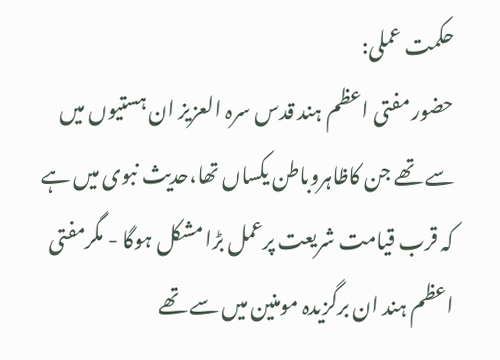حکمت عملی:
حضور مفتی اعظم ہند قدس سرہ العزیز ان ہستیوں میں سے تھے جن کاظاہروباطن یکساں تھا،حدیث نبوی میں ہے کہ قرب قیامت شریعت پرعمل بڑا مشکل ہوگا - مگرمفتی اعظم ہند ان برگزیدہ مومنین میں سے تھے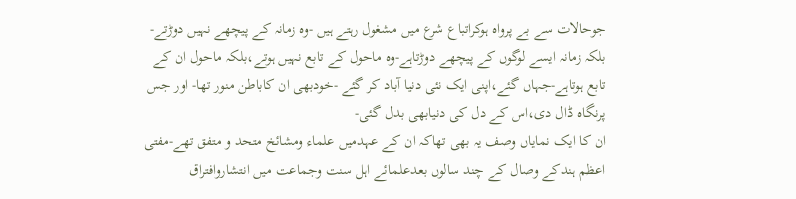جوحالات سے بے پرواہ ہوکراتباع شرع میں مشغول رہتے ہیں -وہ زمانہ کے پیچھے نہیں دوڑتے-بلکہ زمانہ ایسے لوگوں کے پیچھے دوڑتاہے-وہ ماحول کے تابع نہیں ہوتے،بلکہ ماحول ان کے تابع ہوتاہے-جہاں گئے،اپنی ایک نئی دنیا آباد کر گئے -خودبھی ان کاباطن منور تھا- اور جس پرنگاہ ڈال دی،اس کے دل کی دنیابھی بدل گئی-
ان کا ایک نمایاں وصف یہ بھی تھاکہ ان کے عہدمیں علماء ومشائخ متحد و متفق تھے-مفتی اعظم ہندکے وصال کے چند سالوں بعدعلمائے اہل سنت وجماعت میں انتشاروافتراق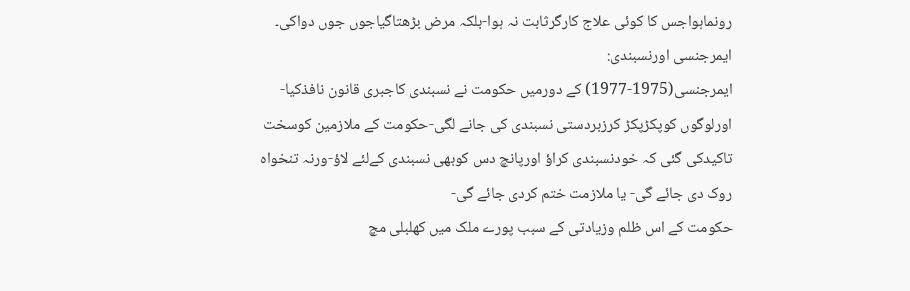رونماہواجس کا کوئی علاج کارگرثابت نہ ہوا-بلکہ مرض بڑھتاگیاجوں جوں دواکی۔
ایمرجنسی اورنسبندی:
ایمرجنسی(1975-1977) کے دورمیں حکومت نے نسبندی کاجبری قانون نافذکیا-اورلوگوں کوپکڑپکڑ کرزبردستی نسبندی کی جانے لگی-حکومت کے ملازمین کوسخت تاکیدکی گئی کہ خودنسبندی کراؤ اورپانچ دس کوبھی نسبندی کےلئے لاؤ-ورنہ تنخواہ روک دی جائے گی- یا ملازمت ختم کردی جائے گی-
حکومت کے اس ظلم وزیادتی کے سبب پورے ملک میں کھلبلی مچ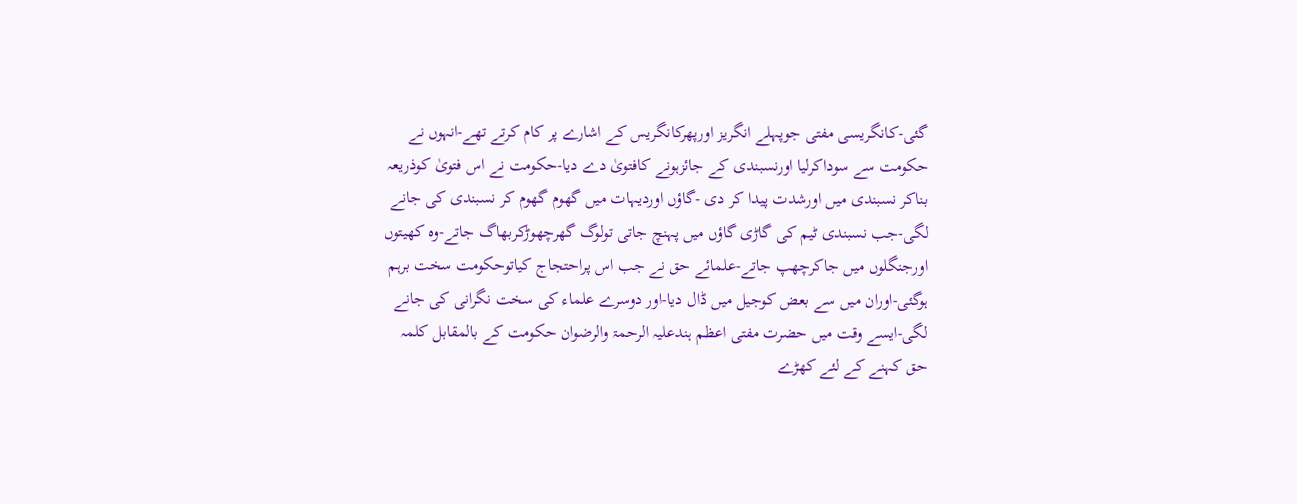گئی-کانگریسی مفتی جوپہلے انگریز اورپھرکانگریس کے اشارے پر کام کرتے تھے-انہوں نے حکومت سے سوداکرلیا اورنسبندی کے جائزہونے کافتویٰ دے دیا-حکومت نے اس فتویٰ کوذریعہ بناکر نسبندی میں اورشدت پیدا کر دی -گاؤں اوردیہات میں گھوم گھوم کر نسبندی کی جانے لگی-جب نسبندی ٹیم کی گاڑی گاؤں میں پہنچ جاتی تولوگ گھرچھوڑکربھاگ جاتے-وہ کھیتوں اورجنگلوں میں جاکرچھپ جاتے-علمائے حق نے جب اس پراحتجاج کیاتوحکومت سخت برہم ہوگئی-اوران میں سے بعض کوجیل میں ڈال دیا-اور دوسرے علماء کی سخت نگرانی کی جانے لگی-ایسے وقت میں حضرت مفتی اعظم ہندعلیہ الرحمۃ والرضوان حکومت کے بالمقابل کلمہ حق کہنے کے لئے کھڑے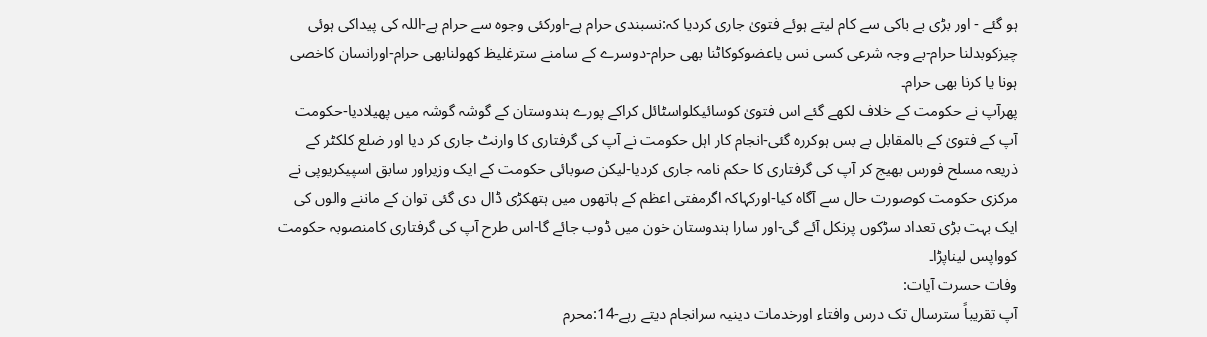ہو گئے - اور بڑی بے باکی سے کام لیتے ہوئے فتویٰ جاری کردیا کہ:نسبندی حرام ہے-اورکئی وجوہ سے حرام ہے-اللہ کی پیداکی ہوئی چیزکوبدلنا حرام-بے وجہ شرعی کسی نس یاعضوکوکاٹنا بھی حرام-دوسرے کے سامنے سترغلیظ کھولنابھی حرام-اورانسان کاخصی ہونا یا کرنا بھی حرام۔
پھرآپ نے حکومت کے خلاف لکھے گئے اس فتویٰ کوسائیکلواسٹائل کراکے پورے ہندوستان کے گوشہ گوشہ میں پھیلادیا-حکومت آپ کے فتویٰ کے بالمقابل بے بس ہوکررہ گئی-انجام کار اہل حکومت نے آپ کی گرفتاری کا وارنٹ جاری کر دیا اور ضلع کلکٹر کے ذریعہ مسلح فورس بھیج کر آپ کی گرفتاری کا حکم نامہ جاری کردیا-لیکن صوبائی حکومت کے ایک وزیراور سابق اسپیکریوپی نے مرکزی حکومت کوصورت حال سے آگاہ کیا-اورکہاکہ اگرمفتی اعظم کے ہاتھوں میں ہتھکڑی ڈال دی گئی توان کے ماننے والوں کی ایک بہت بڑی تعداد سڑکوں پرنکل آئے گی-اور سارا ہندوستان خون میں ڈوب جائے گا-اس طرح آپ کی گرفتاری کامنصوبہ حکومت کوواپس لیناپڑا۔
وفات حسرت آیات:
آپ تقریباً سترسال تک درس وافتاء اورخدمات دینیہ سرانجام دیتے رہے-14:محرم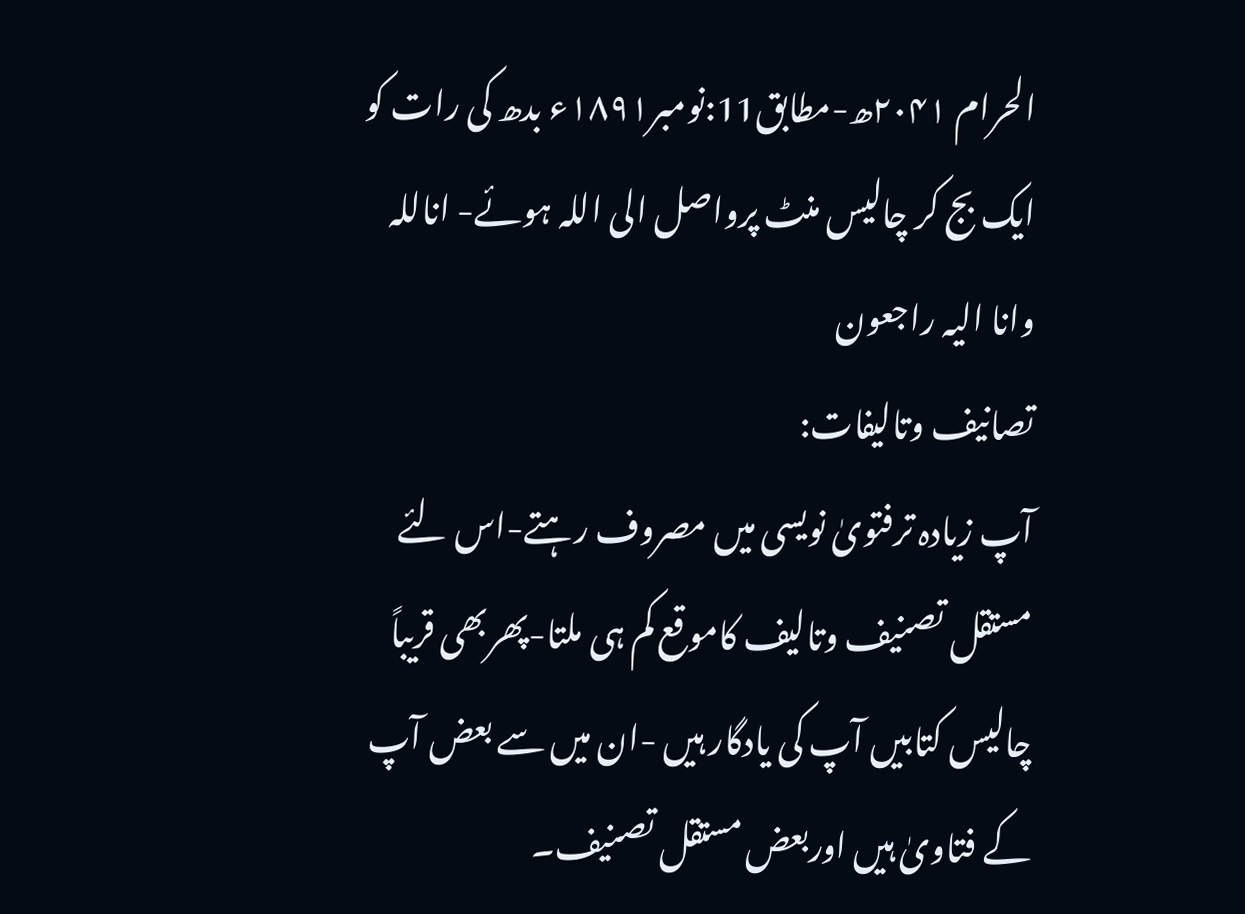الحرام ۲۰۴۱ھ-مطابق11:نومبر۱۸۹۱ء بدھ کی رات کو ایک بج کر چالیس منٹ پرواصل الی اللہ ہوئے- اناللہ وانا الیہ راجعون
تصانیف وتالیفات:
آپ زیادہ ترفتویٰ نویسی میں مصروف رہتے-اس لئے مستقل تصنیف وتالیف کاموقع کم ہی ملتا-پھربھی قریباً چالیس کتابیں آپ کی یادگار ہیں -ان میں سے بعض آپ کے فتاویٰ ہیں اوربعض مستقل تصنیف۔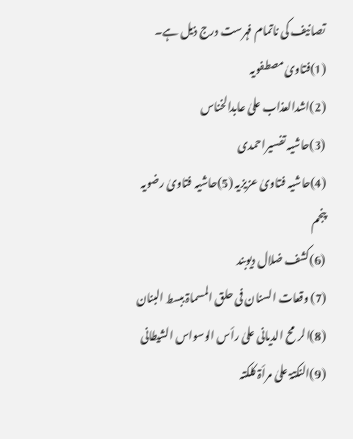تصانیف کی ناتمام فہرست درج ذیل ہے۔
(1)فتاویٰ مصطفویہ
(2)اشدالعذاب علیٰ عابدالخناس
(3)حاشیہ تفسیراحمدی
(4)حاشیہ فتاویٰ عزیزیہ (5)حاشیہ فتاویٰ رضویہ پنجم
(6)کشف ضلال دیوبند
(7) وقعات السنان فی حلق المسماۃ ببسط البنان
(8)الرمح الدیانی علیٰ رأس الوسواس الشیطانی
(9)النکتۃ علیٰ مرأۃ کلکتہ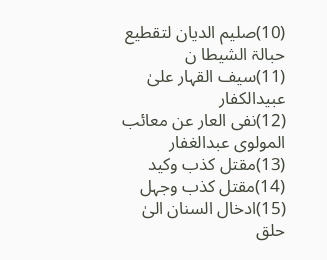(10)صلیم الدیان لتقطیع حبالۃ الشیطا ن
(11)سیف القہار علیٰ عبیدالکفار
(12)نفی العار عن معائب المولوی عبدالغفار
(13)مقتل کذب وکید
(14)مقتل کذب وجہل
(15)ادخال السنان الیٰ حلق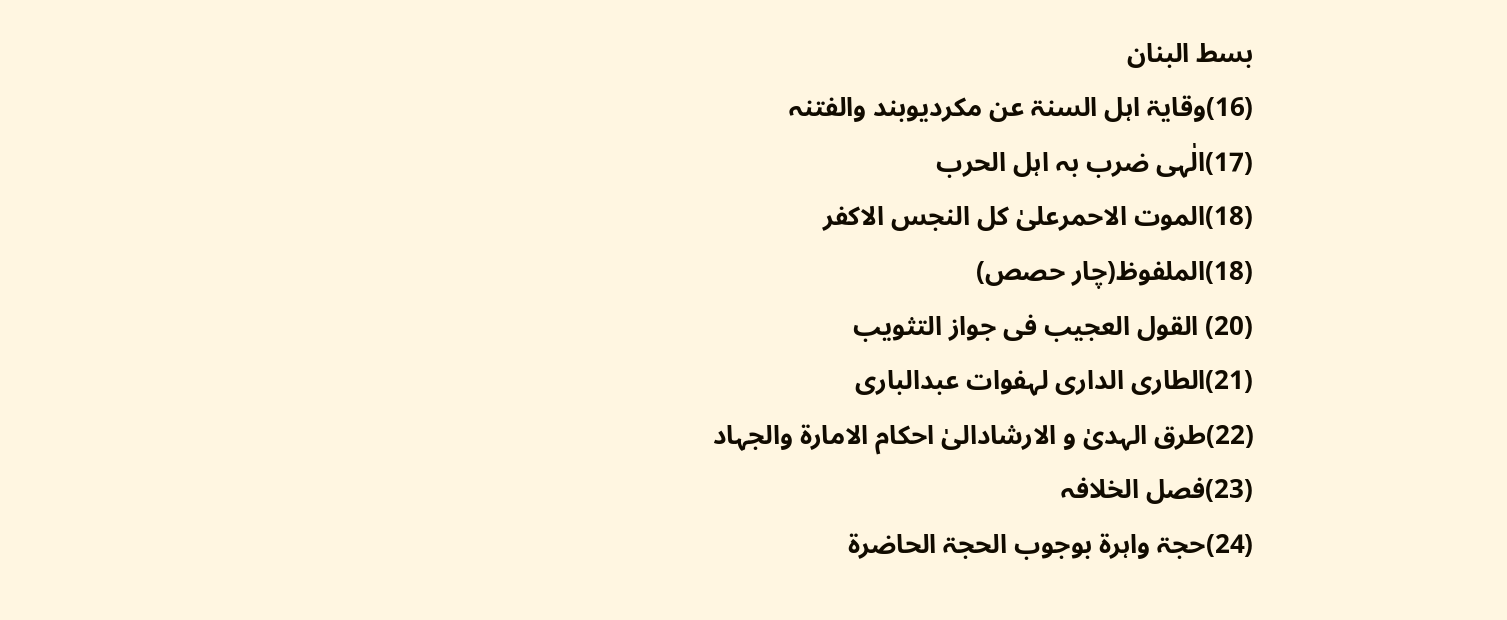بسط البنان
(16)وقایۃ اہل السنۃ عن مکردیوبند والفتنہ
(17)الٰہی ضرب بہ اہل الحرب
(18)الموت الاحمرعلیٰ کل النجس الاکفر
(18)الملفوظ(چار حصص)
(20) القول العجیب فی جواز التثویب
(21)الطاری الداری لہفوات عبدالباری
(22)طرق الہدیٰ و الارشادالیٰ احکام الامارۃ والجہاد
(23)فصل الخلافہ
(24)حجۃ واہرۃ بوجوب الحجۃ الحاضرۃ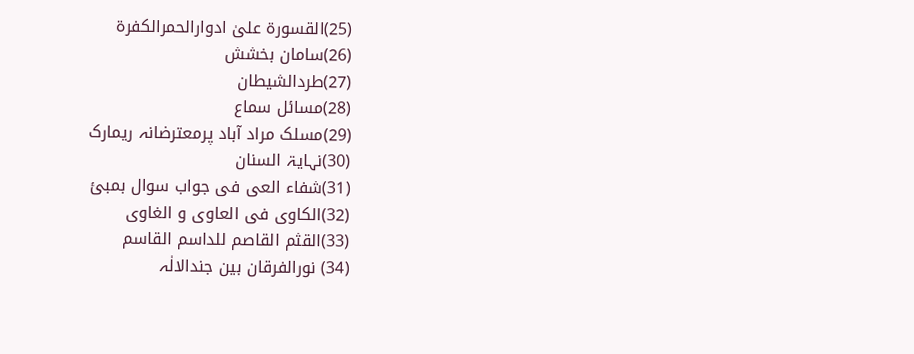(25)القسورۃ علیٰ ادوارالحمرالکفرۃ
(26)سامان بخشش
(27)طردالشیطان
(28)مسائل سماع
(29)مسلک مراد آباد پرمعترضانہ ریمارک
(30)نہایۃ السنان
(31)شفاء العی فی جواب سوال بمبئ
(32)الکاوی فی العاوی و الغاوی
(33)القثم القاصم للداسم القاسم
(34) نورالفرقان بین جندالالٰہ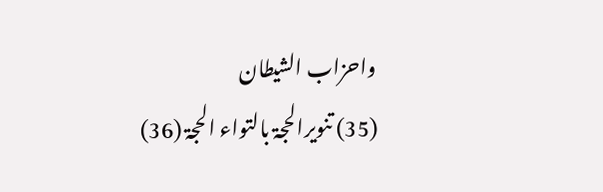واحزاب الشیطان
(35) تنویرالحجۃ بالتواء الحجۃ (36)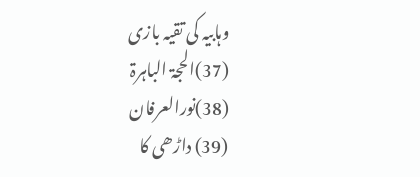وہابیہ کی تقیہ بازی
(37)الحجۃ الباہرۃ
(38)نورالعرفان
(39) داڑھی کا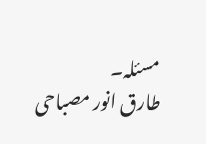مسئلہ۔
طارق انور مصباحی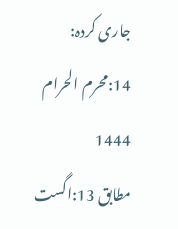جاری کردہ:
14:محرم الحرام 1444
مطابق 13:اگست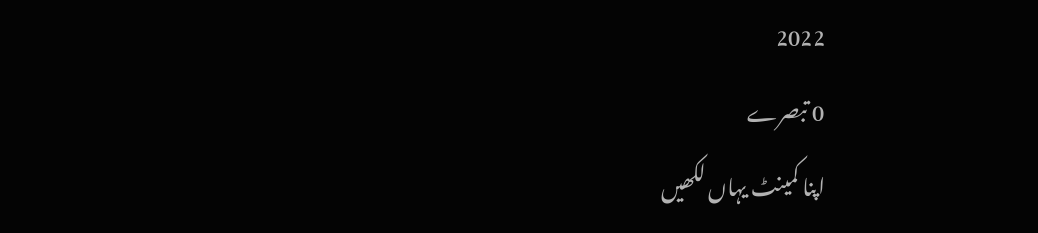2022
0 تبصرے
اپنا کمینٹ یہاں لکھیں